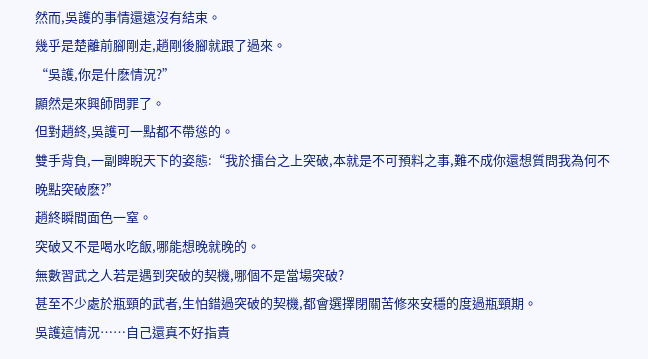然而,吳護的事情還遠沒有結束。
幾乎是楚離前腳剛走,趙剛後腳就跟了過來。
“吳護,你是什麽情況?”
顯然是來興師問罪了。
但對趙終,吳護可一點都不帶慫的。
雙手背負,一副睥睨天下的姿態:“我於擂台之上突破,本就是不可預料之事,難不成你還想質問我為何不晚點突破麽?”
趙終瞬間面色一窒。
突破又不是喝水吃飯,哪能想晚就晚的。
無數習武之人若是遇到突破的契機,哪個不是當場突破?
甚至不少處於瓶頸的武者,生怕錯過突破的契機,都會選擇閉關苦修來安穩的度過瓶頸期。
吳護這情況……自己還真不好指責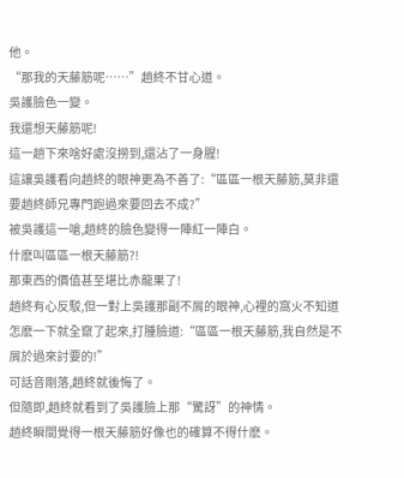他。
“那我的天藤筋呢……”趙終不甘心道。
吳護臉色一變。
我還想天藤筋呢!
這一趟下來啥好處沒撈到,還沾了一身腥!
這讓吳護看向趙終的眼神更為不善了:“區區一根天藤筋,莫非還要趙終師兄專門跑過來要回去不成?”
被吳護這一嗆,趙終的臉色變得一陣紅一陣白。
什麽叫區區一根天藤筋?!
那東西的價值甚至堪比赤龍果了!
趙終有心反駁,但一對上吳護那副不屑的眼神,心裡的窩火不知道怎麽一下就全竄了起來,打腫臉道:“區區一根天藤筋,我自然是不屑於過來討要的!”
可話音剛落,趙終就後悔了。
但隨即,趙終就看到了吳護臉上那“驚訝”的神情。
趙終瞬間覺得一根天藤筋好像也的確算不得什麽。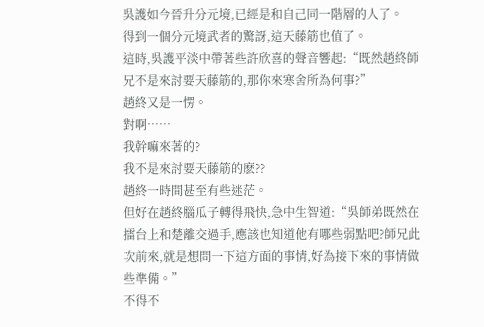吳護如今晉升分元境,已經是和自己同一階層的人了。
得到一個分元境武者的驚訝,這天藤筋也值了。
這時,吳護平淡中帶著些許欣喜的聲音響起:“既然趙終師兄不是來討要天藤筋的,那你來寒舍所為何事?”
趙終又是一愣。
對啊……
我幹嘛來著的?
我不是來討要天藤筋的麽??
趙終一時間甚至有些迷茫。
但好在趙終腦瓜子轉得飛快,急中生智道:“吳師弟既然在擂台上和楚離交過手,應該也知道他有哪些弱點吧?師兄此次前來,就是想問一下這方面的事情,好為接下來的事情做些準備。”
不得不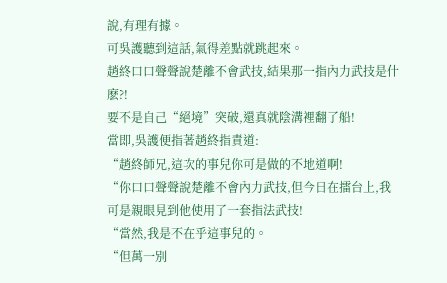說,有理有據。
可吳護聽到這話,氣得差點就跳起來。
趙終口口聲聲說楚離不會武技,結果那一指內力武技是什麽?!
要不是自己“絕境”突破,還真就陰溝裡翻了船!
當即,吳護便指著趙終指責道:
“趙終師兄,這次的事兒你可是做的不地道啊!
“你口口聲聲說楚離不會內力武技,但今日在擂台上,我可是親眼見到他使用了一套指法武技!
“當然,我是不在乎這事兒的。
“但萬一別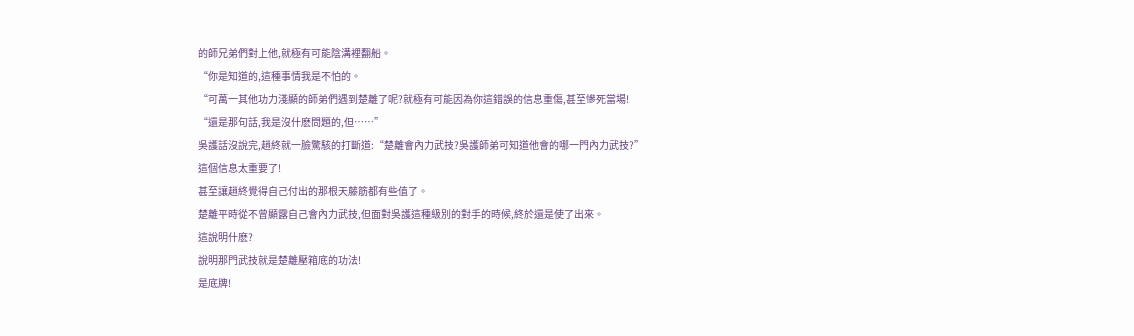的師兄弟們對上他,就極有可能陰溝裡翻船。
“你是知道的,這種事情我是不怕的。
“可萬一其他功力淺顯的師弟們遇到楚離了呢?就極有可能因為你這錯誤的信息重傷,甚至慘死當場!
“還是那句話,我是沒什麽問題的,但……”
吳護話沒說完,趙終就一臉驚駭的打斷道:“楚離會內力武技?吳護師弟可知道他會的哪一門內力武技?”
這個信息太重要了!
甚至讓趙終覺得自己付出的那根天藤筋都有些值了。
楚離平時從不曾顯露自己會內力武技,但面對吳護這種級別的對手的時候,終於還是使了出來。
這說明什麽?
說明那門武技就是楚離壓箱底的功法!
是底牌!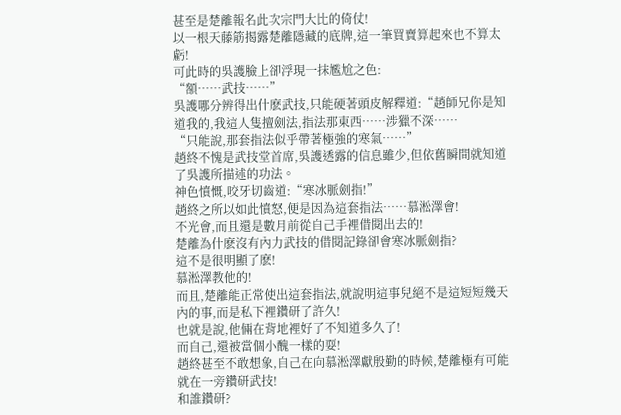甚至是楚離報名此次宗門大比的倚仗!
以一根天藤筋揭露楚離隱藏的底牌,這一筆買賣算起來也不算太虧!
可此時的吳護臉上卻浮現一抹尷尬之色:
“額……武技……”
吳護哪分辨得出什麽武技,只能硬著頭皮解釋道:“趙師兄你是知道我的,我這人隻擅劍法,指法那東西……涉獵不深……
“只能說,那套指法似乎帶著極強的寒氣……”
趙終不愧是武技堂首席,吳護透露的信息雖少,但依舊瞬間就知道了吳護所描述的功法。
神色憤慨,咬牙切齒道:“寒冰脈劍指!”
趙終之所以如此憤怒,便是因為這套指法……慕淞澤會!
不光會,而且還是數月前從自己手裡借閱出去的!
楚離為什麽沒有內力武技的借閱記錄卻會寒冰脈劍指?
這不是很明顯了麽!
慕淞澤教他的!
而且,楚離能正常使出這套指法,就說明這事兒絕不是這短短幾天內的事,而是私下裡鑽研了許久!
也就是說,他倆在背地裡好了不知道多久了!
而自己,還被當個小醜一樣的耍!
趙終甚至不敢想象,自己在向慕淞澤獻殷勤的時候,楚離極有可能就在一旁鑽研武技!
和誰鑽研?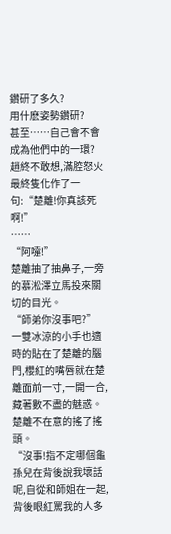鑽研了多久?
用什麽姿勢鑽研?
甚至……自己會不會成為他們中的一環?
趙終不敢想,滿腔怒火最終隻化作了一句:“楚離!你真該死啊!”
……
“阿嚏!”
楚離抽了抽鼻子,一旁的慕淞澤立馬投來關切的目光。
“師弟你沒事吧?”
一雙冰涼的小手也適時的貼在了楚離的腦門,櫻紅的嘴唇就在楚離面前一寸,一開一合,藏著數不盡的魅惑。
楚離不在意的搖了搖頭。
“沒事!指不定哪個龜孫兒在背後說我壞話呢,自從和師姐在一起,背後眼紅罵我的人多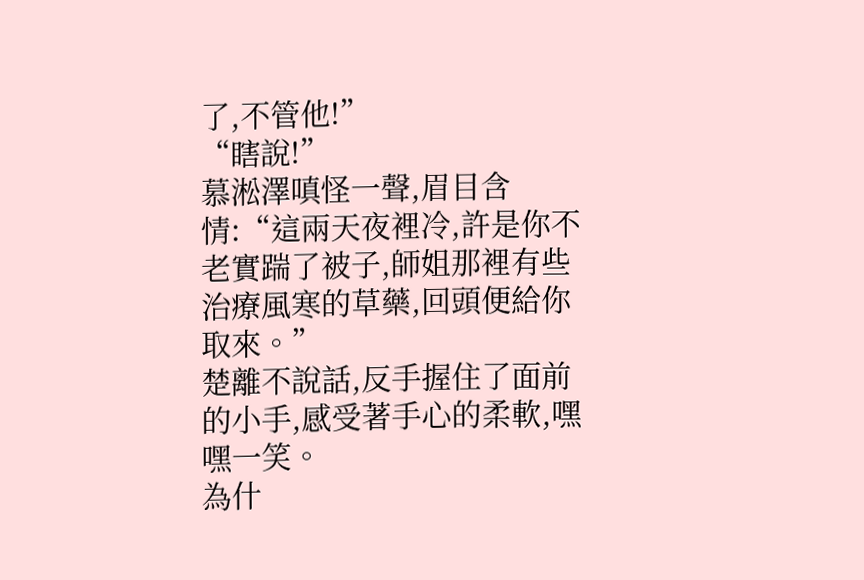了,不管他!”
“瞎說!”
慕淞澤嗔怪一聲,眉目含情:“這兩天夜裡冷,許是你不老實踹了被子,師姐那裡有些治療風寒的草藥,回頭便給你取來。”
楚離不說話,反手握住了面前的小手,感受著手心的柔軟,嘿嘿一笑。
為什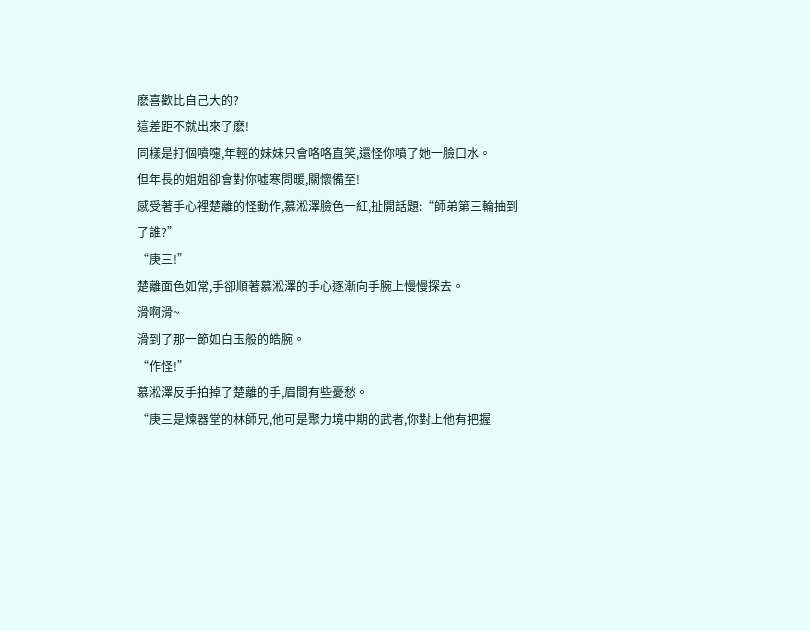麽喜歡比自己大的?
這差距不就出來了麽!
同樣是打個噴嚏,年輕的妹妹只會咯咯直笑,還怪你噴了她一臉口水。
但年長的姐姐卻會對你噓寒問暖,關懷備至!
感受著手心裡楚離的怪動作,慕淞澤臉色一紅,扯開話題:“師弟第三輪抽到了誰?”
“庚三!”
楚離面色如常,手卻順著慕淞澤的手心逐漸向手腕上慢慢探去。
滑啊滑~
滑到了那一節如白玉般的皓腕。
“作怪!”
慕淞澤反手拍掉了楚離的手,眉間有些憂愁。
“庚三是煉器堂的林師兄,他可是聚力境中期的武者,你對上他有把握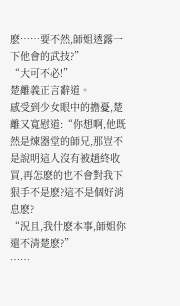麽……要不然,師姐透露一下他會的武技?”
“大可不必!”
楚離義正言辭道。
感受到少女眼中的擔憂,楚離又寬慰道:“你想啊,他既然是煉器堂的師兄,那豈不是說明這人沒有被趙終收買,再怎麽的也不會對我下狠手不是麽?這不是個好消息麽?
“況且,我什麽本事,師姐你還不清楚麽?”
……